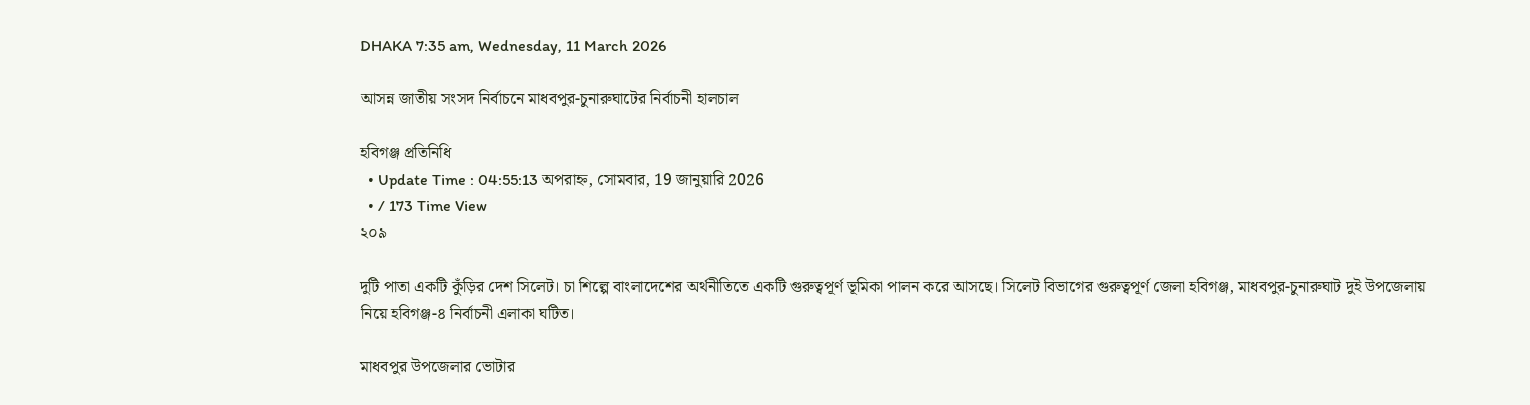DHAKA 7:35 am, Wednesday, 11 March 2026

আসন্ন জাতীয় সংসদ নির্বাচনে মাধবপুর-চুনারুঘাটের নির্বাচনী হালচাল

হবিগঞ্জ প্রতিনিধি
  • Update Time : 04:55:13 অপরাহ্ন, সোমবার, 19 জানুয়ারি 2026
  • / 173 Time View
২০৯

দুটি পাতা একটি কুঁড়ির দেশ সিলেট। চা শিল্পে বাংলাদেশের অর্থনীতিতে একটি গুরুত্বপূর্ণ ভূমিকা পালন করে আসছে। সিলেট বিভাগের গুরুত্বপূর্ণ জেলা হবিগঞ্জ, মাধবপুর-চুনারুঘাট দুই উপজেলায় নিয়ে হবিগঞ্জ-৪ নির্বাচনী এলাকা ঘটিত।

মাধবপুর উপজেলার ভোটার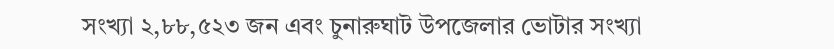সংখ্যা ২,৮৮,৫২৩ জন এবং চুনারুঘাট উপজেলার ভোটার সংখ্যা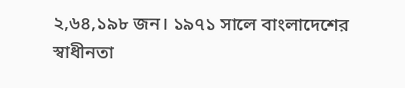২,৬৪,১৯৮ জন। ১৯৭১ সালে বাংলাদেশের স্বাধীনতা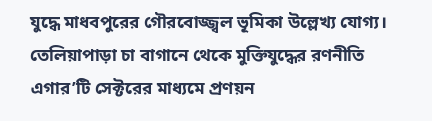যুদ্ধে মাধবপুরের গৌরবোজ্জ্বল ভূমিকা উল্লেখ্য যোগ্য। তেলিয়াপাড়া চা বাগানে থেকে মুক্তিযুদ্ধের রণনীতি এগার’টি সেক্টরের মাধ্যমে প্রণয়ন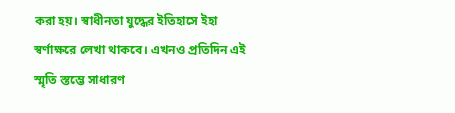করা হয়। স্বাধীনতা যুদ্ধের ইতিহাসে ইহা স্বর্ণাক্ষরে লেখা থাকবে। এখনও প্রতিদিন এই স্মৃতি স্তম্ভে সাধারণ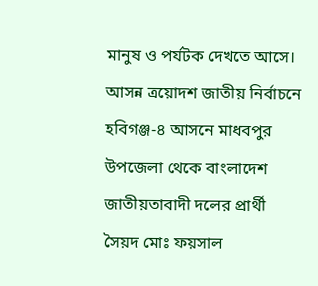মানুষ ও পর্যটক দেখতে আসে। আসন্ন ত্রয়োদশ জাতীয় নির্বাচনে হবিগঞ্জ-৪ আসনে মাধবপুর উপজেলা থেকে বাংলাদেশ জাতীয়তাবাদী দলের প্রার্থী সৈয়দ মোঃ ফয়সাল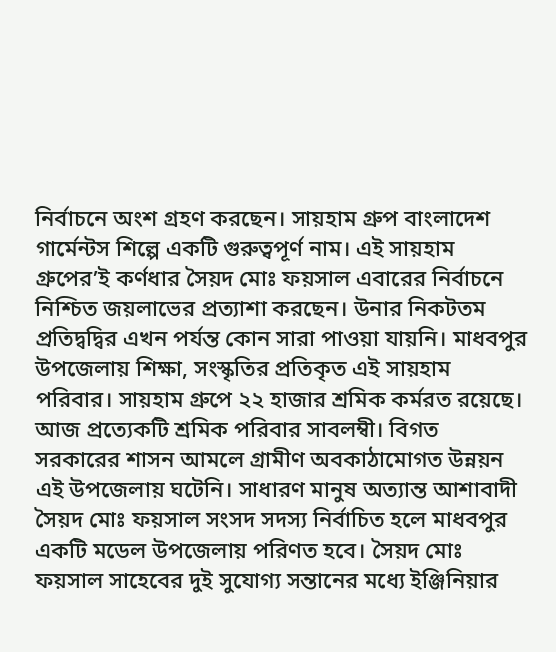নির্বাচনে অংশ গ্রহণ করছেন। সায়হাম গ্রুপ বাংলাদেশ গার্মেন্টস শিল্পে একটি গুরুত্বপূর্ণ নাম। এই সায়হাম গ্রুপের’ই কর্ণধার সৈয়দ মোঃ ফয়সাল এবারের নির্বাচনে নিশ্চিত জয়লাভের প্রত্যাশা করছেন। উনার নিকটতম প্রতিদ্বদ্বির এখন পর্যন্ত কোন সারা পাওয়া যায়নি। মাধবপুর উপজেলায় শিক্ষা, সংস্কৃতির প্রতিকৃত এই সায়হাম পরিবার। সায়হাম গ্রুপে ২২ হাজার শ্রমিক কর্মরত রয়েছে। আজ প্রত্যেকটি শ্রমিক পরিবার সাবলম্বী। বিগত সরকারের শাসন আমলে গ্রামীণ অবকাঠামোগত উন্নয়ন এই উপজেলায় ঘটেনি। সাধারণ মানুষ অত্যান্ত আশাবাদী সৈয়দ মোঃ ফয়সাল সংসদ সদস্য নির্বাচিত হলে মাধবপুর একটি মডেল উপজেলায় পরিণত হবে। সৈয়দ মোঃ ফয়সাল সাহেবের দুই সুযোগ্য সন্তানের মধ্যে ইঞ্জিনিয়ার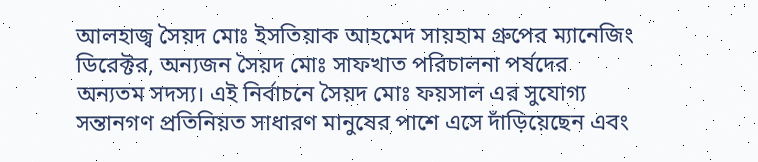আলহাজ্ব সৈয়দ মোঃ ইসতিয়াক আহমেদ সায়হাম গ্রুপের ম্যানেজিং ডিরেক্টর, অন্যজন সৈয়দ মোঃ সাফখাত পরিচালনা পর্ষদের অন্যতম সদস্য। এই নির্বাচনে সৈয়দ মোঃ ফয়সাল এর সুযোগ্য সন্তানগণ প্রতিনিয়ত সাধারণ মানুষের পাশে এসে দাঁড়িয়েছেন এবং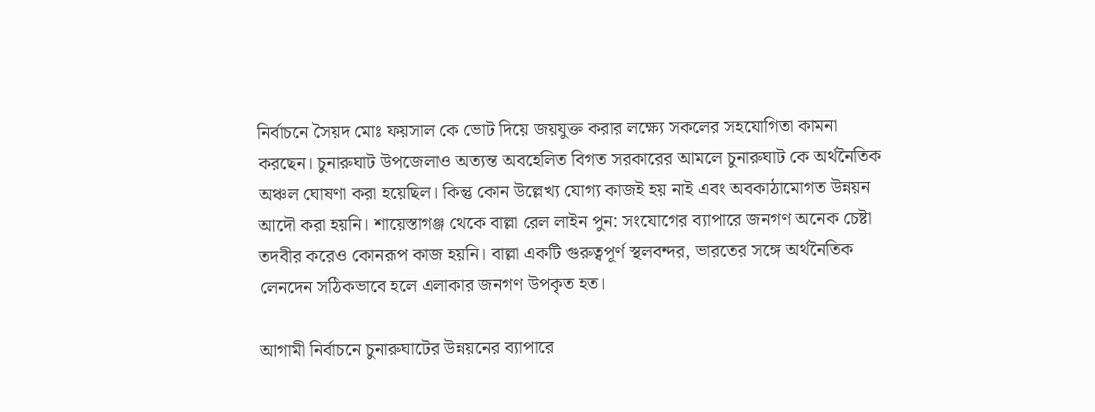নির্বাচনে সৈয়দ মোঃ ফয়সাল কে ভোট দিয়ে জয়যুক্ত করার লক্ষ্যে সকলের সহযোগিতা কামনা করছেন। চুনারুঘাট উপজেলাও অত্যন্ত অবহেলিত বিগত সরকারের আমলে চুনারুঘাট কে অর্থনৈতিক অঞ্চল ঘোষণা করা হয়েছিল। কিন্তু কোন উল্লেখ্য যোগ্য কাজই হয় নাই এবং অবকাঠামোগত উন্নয়ন আদৌ করা হয়নি। শায়েস্তাগঞ্জ থেকে বাল্লা রেল লাইন পুন: সংযোগের ব্যাপারে জনগণ অনেক চেষ্টা তদবীর করেও কোনরূপ কাজ হয়নি। বাল্লা একটি গুরুত্বপূর্ণ স্থলবন্দর, ভারতের সঙ্গে অর্থনৈতিক লেনদেন সঠিকভাবে হলে এলাকার জনগণ উপকৃত হত।

আগামী নির্বাচনে চুনারুঘাটের উন্নয়নের ব্যাপারে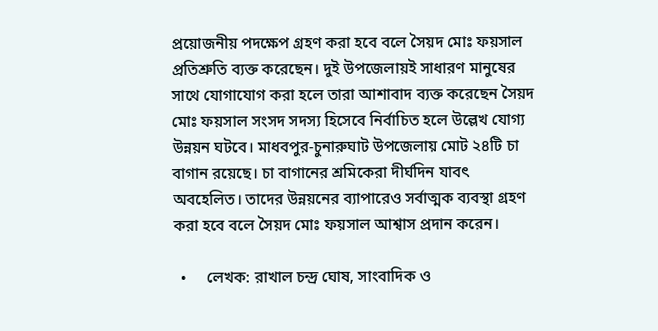প্রয়োজনীয় পদক্ষেপ গ্রহণ করা হবে বলে সৈয়দ মোঃ ফয়সাল প্রতিশ্রুতি ব্যক্ত করেছেন। দুই উপজেলায়ই সাধারণ মানুষের সাথে যোগাযোগ করা হলে তারা আশাবাদ ব্যক্ত করেছেন সৈয়দ মোঃ ফয়সাল সংসদ সদস্য হিসেবে নির্বাচিত হলে উল্লেখ যোগ্য উন্নয়ন ঘটবে। মাধবপুর-চুনারুঘাট উপজেলায় মোট ২৪টি চা বাগান রয়েছে। চা বাগানের শ্রমিকেরা দীর্ঘদিন যাবৎ অবহেলিত। তাদের উন্নয়নের ব্যাপারেও সর্বাত্মক ব্যবস্থা গ্রহণ করা হবে বলে সৈয়দ মোঃ ফয়সাল আশ্বাস প্রদান করেন।

  •     লেখক: রাখাল চন্দ্র ঘোষ, সাংবাদিক ও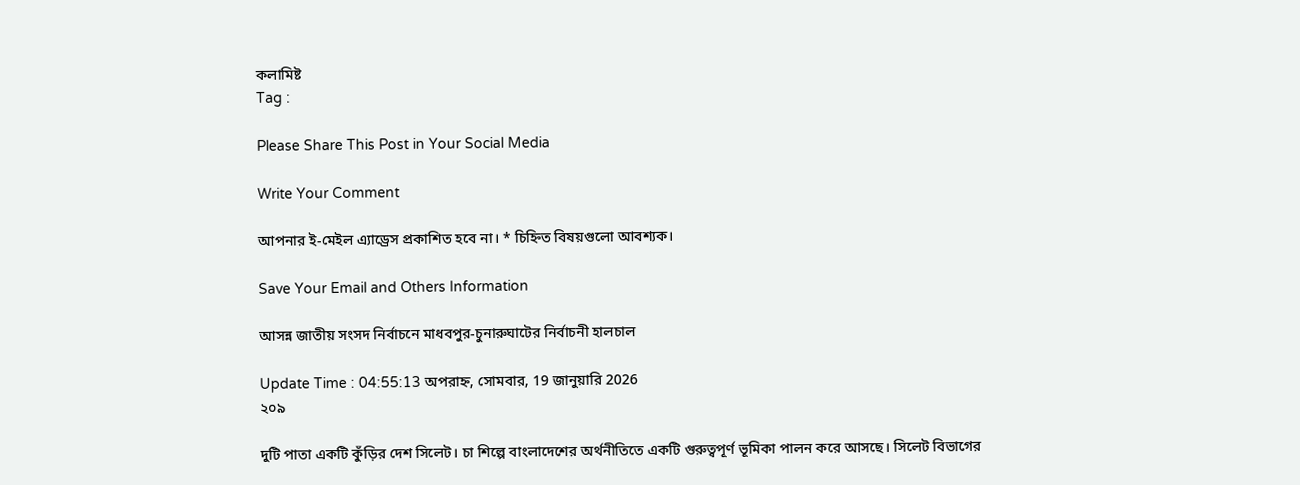কলামিষ্ট
Tag :

Please Share This Post in Your Social Media

Write Your Comment

আপনার ই-মেইল এ্যাড্রেস প্রকাশিত হবে না। * চিহ্নিত বিষয়গুলো আবশ্যক।

Save Your Email and Others Information

আসন্ন জাতীয় সংসদ নির্বাচনে মাধবপুর-চুনারুঘাটের নির্বাচনী হালচাল

Update Time : 04:55:13 অপরাহ্ন, সোমবার, 19 জানুয়ারি 2026
২০৯

দুটি পাতা একটি কুঁড়ির দেশ সিলেট। চা শিল্পে বাংলাদেশের অর্থনীতিতে একটি গুরুত্বপূর্ণ ভূমিকা পালন করে আসছে। সিলেট বিভাগের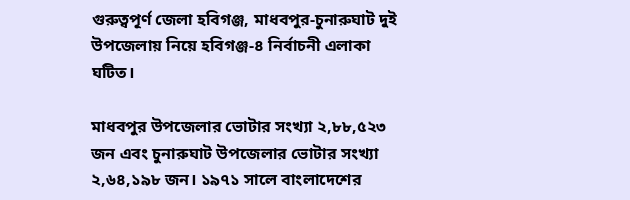গুরুত্বপূর্ণ জেলা হবিগঞ্জ, মাধবপুর-চুনারুঘাট দুই উপজেলায় নিয়ে হবিগঞ্জ-৪ নির্বাচনী এলাকা ঘটিত।

মাধবপুর উপজেলার ভোটার সংখ্যা ২,৮৮,৫২৩ জন এবং চুনারুঘাট উপজেলার ভোটার সংখ্যা ২,৬৪,১৯৮ জন। ১৯৭১ সালে বাংলাদেশের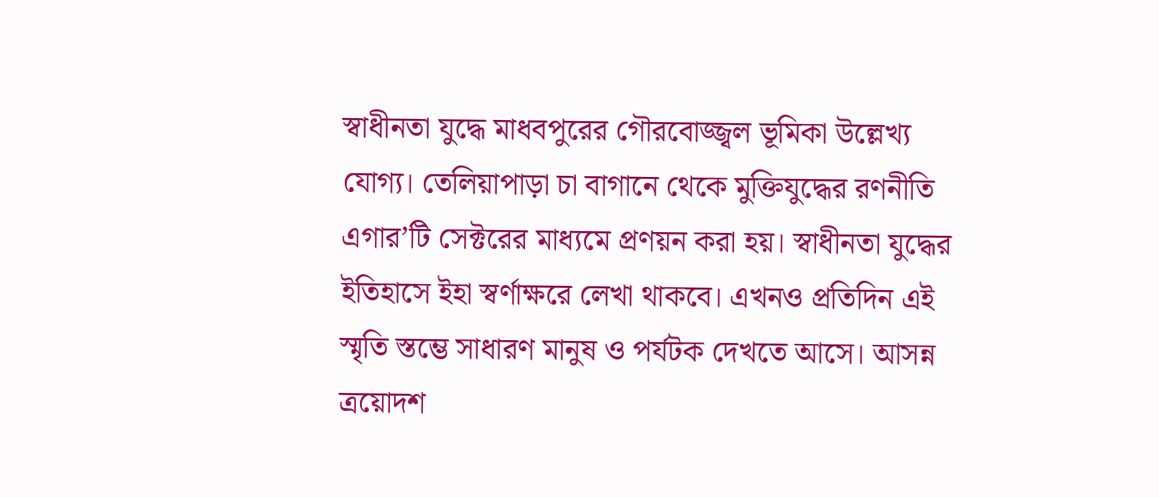স্বাধীনতা যুদ্ধে মাধবপুরের গৌরবোজ্জ্বল ভূমিকা উল্লেখ্য যোগ্য। তেলিয়াপাড়া চা বাগানে থেকে মুক্তিযুদ্ধের রণনীতি এগার’টি সেক্টরের মাধ্যমে প্রণয়ন করা হয়। স্বাধীনতা যুদ্ধের ইতিহাসে ইহা স্বর্ণাক্ষরে লেখা থাকবে। এখনও প্রতিদিন এই স্মৃতি স্তম্ভে সাধারণ মানুষ ও পর্যটক দেখতে আসে। আসন্ন ত্রয়োদশ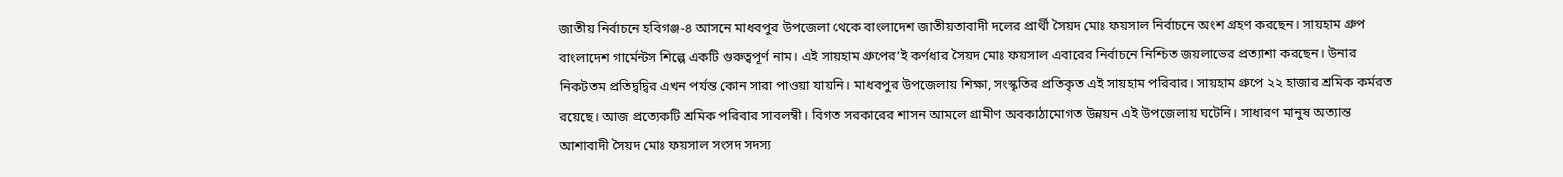জাতীয় নির্বাচনে হবিগঞ্জ-৪ আসনে মাধবপুর উপজেলা থেকে বাংলাদেশ জাতীয়তাবাদী দলের প্রার্থী সৈয়দ মোঃ ফয়সাল নির্বাচনে অংশ গ্রহণ করছেন। সায়হাম গ্রুপ বাংলাদেশ গার্মেন্টস শিল্পে একটি গুরুত্বপূর্ণ নাম। এই সায়হাম গ্রুপের’ই কর্ণধার সৈয়দ মোঃ ফয়সাল এবারের নির্বাচনে নিশ্চিত জয়লাভের প্রত্যাশা করছেন। উনার নিকটতম প্রতিদ্বদ্বির এখন পর্যন্ত কোন সারা পাওয়া যায়নি। মাধবপুর উপজেলায় শিক্ষা, সংস্কৃতির প্রতিকৃত এই সায়হাম পরিবার। সায়হাম গ্রুপে ২২ হাজার শ্রমিক কর্মরত রয়েছে। আজ প্রত্যেকটি শ্রমিক পরিবার সাবলম্বী। বিগত সরকারের শাসন আমলে গ্রামীণ অবকাঠামোগত উন্নয়ন এই উপজেলায় ঘটেনি। সাধারণ মানুষ অত্যান্ত আশাবাদী সৈয়দ মোঃ ফয়সাল সংসদ সদস্য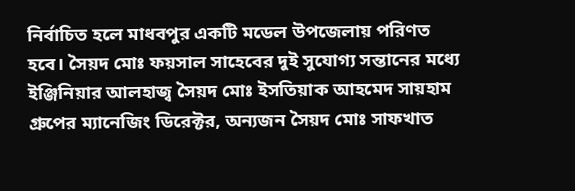নির্বাচিত হলে মাধবপুর একটি মডেল উপজেলায় পরিণত হবে। সৈয়দ মোঃ ফয়সাল সাহেবের দুই সুযোগ্য সন্তানের মধ্যে ইঞ্জিনিয়ার আলহাজ্ব সৈয়দ মোঃ ইসতিয়াক আহমেদ সায়হাম গ্রুপের ম্যানেজিং ডিরেক্টর, অন্যজন সৈয়দ মোঃ সাফখাত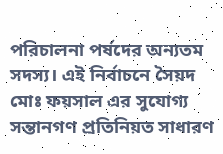পরিচালনা পর্ষদের অন্যতম সদস্য। এই নির্বাচনে সৈয়দ মোঃ ফয়সাল এর সুযোগ্য সন্তানগণ প্রতিনিয়ত সাধারণ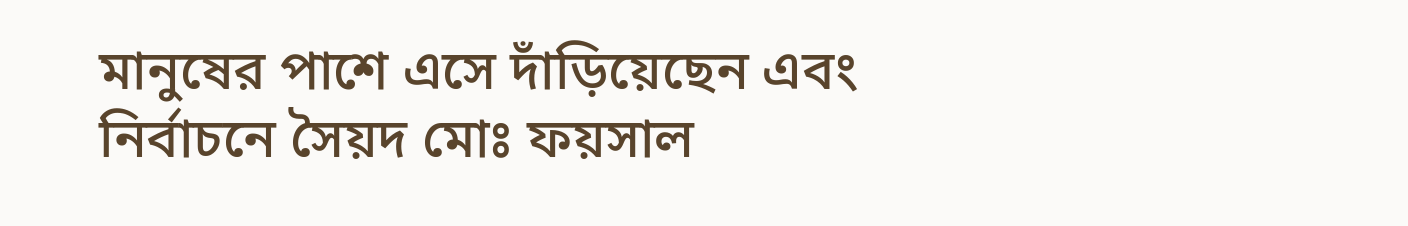মানুষের পাশে এসে দাঁড়িয়েছেন এবং নির্বাচনে সৈয়দ মোঃ ফয়সাল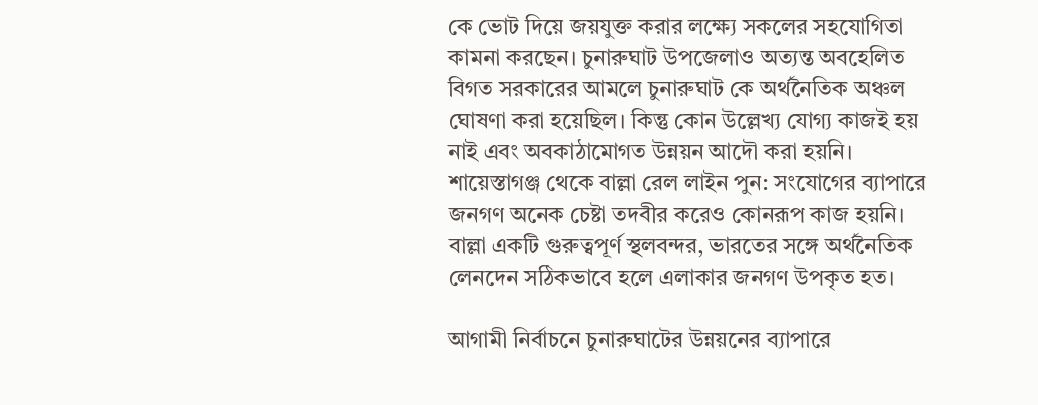কে ভোট দিয়ে জয়যুক্ত করার লক্ষ্যে সকলের সহযোগিতা কামনা করছেন। চুনারুঘাট উপজেলাও অত্যন্ত অবহেলিত বিগত সরকারের আমলে চুনারুঘাট কে অর্থনৈতিক অঞ্চল ঘোষণা করা হয়েছিল। কিন্তু কোন উল্লেখ্য যোগ্য কাজই হয় নাই এবং অবকাঠামোগত উন্নয়ন আদৌ করা হয়নি। শায়েস্তাগঞ্জ থেকে বাল্লা রেল লাইন পুন: সংযোগের ব্যাপারে জনগণ অনেক চেষ্টা তদবীর করেও কোনরূপ কাজ হয়নি। বাল্লা একটি গুরুত্বপূর্ণ স্থলবন্দর, ভারতের সঙ্গে অর্থনৈতিক লেনদেন সঠিকভাবে হলে এলাকার জনগণ উপকৃত হত।

আগামী নির্বাচনে চুনারুঘাটের উন্নয়নের ব্যাপারে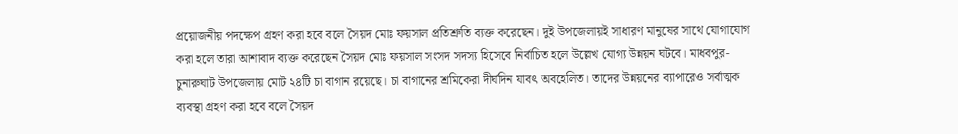প্রয়োজনীয় পদক্ষেপ গ্রহণ করা হবে বলে সৈয়দ মোঃ ফয়সাল প্রতিশ্রুতি ব্যক্ত করেছেন। দুই উপজেলায়ই সাধারণ মানুষের সাথে যোগাযোগ করা হলে তারা আশাবাদ ব্যক্ত করেছেন সৈয়দ মোঃ ফয়সাল সংসদ সদস্য হিসেবে নির্বাচিত হলে উল্লেখ যোগ্য উন্নয়ন ঘটবে। মাধবপুর-চুনারুঘাট উপজেলায় মোট ২৪টি চা বাগান রয়েছে। চা বাগানের শ্রমিকেরা দীর্ঘদিন যাবৎ অবহেলিত। তাদের উন্নয়নের ব্যাপারেও সর্বাত্মক ব্যবস্থা গ্রহণ করা হবে বলে সৈয়দ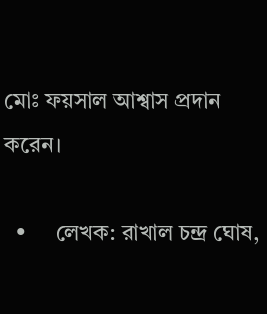মোঃ ফয়সাল আশ্বাস প্রদান করেন।

  •     লেখক: রাখাল চন্দ্র ঘোষ,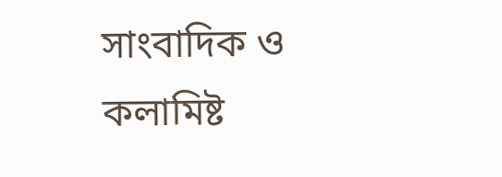সাংবাদিক ও কলামিষ্ট